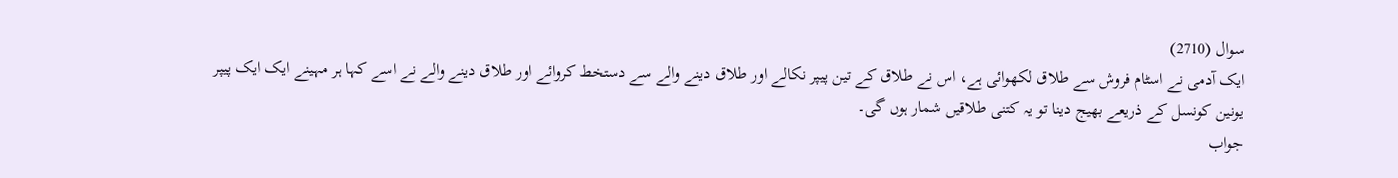سوال (2710)
ایک آدمی نے اسٹام فروش سے طلاق لکھوائی ہے، اس نے طلاق کے تین پیپر نکالے اور طلاق دینے والے سے دستخط کروائے اور طلاق دینے والے نے اسے کہا ہر مہینے ایک ایک پیپر یونین کونسل کے ذریعے بھیج دینا تو یہ کتنی طلاقیں شمار ہوں گی۔
جواب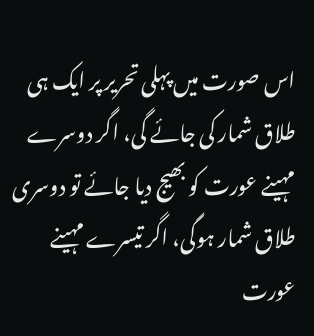اس صورت میں پہلی تحریر پر ایک ہی طلاق شمار کی جائے گی، اگر دوسرے مہینے عورت کو بھیج دیا جائے تو دوسری طلاق شمار ہوگی، اگر تیسرے مہینے عورت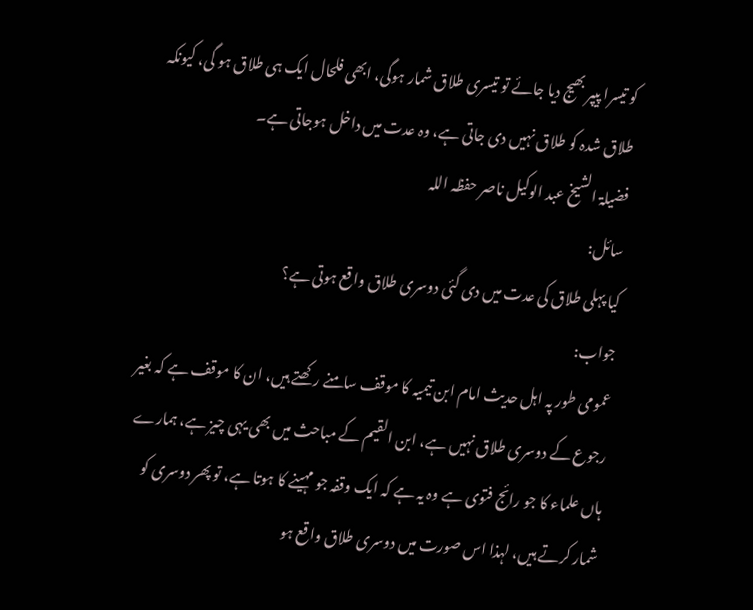کو تیسرا پیپر بھیج دیا جائے تو تیسری طلاق شمار ہوگی، ابھی فلحال ایک ہی طلاق ہو گی، کیونکہ طلاق شدہ کو طلاق نہیں دی جاتی ہے، وہ عدت میں داخل ہوجاتی ہے۔
فضیلۃ الشیخ عبد الوکیل ناصر حفظہ اللہ
سائل:
کیا پہلی طلاق کی عدت میں دی گئی دوسری طلاق واقع ہوتی ہے؟
جواب:
عمومی طور پہ اہل حدیث امام ابن تیمیہ کا موقف سامنے رکھتے ہیں، ان کا موقف ہے کہ بغیر رجوع کے دوسری طلاق نہیں ہے، ابن القیم کے مباحث میں بھی یہی چیز ہے، ہمارے ہاں علماء کا جو رائج فتوی ہے وہ یہ ہے کہ ایک وقفہ جو مہینے کا ہوتا ہے، تو پھر دوسری کو شمار کرتے ہیں، لہذا اس صورت میں دوسری طلاق واقع ہو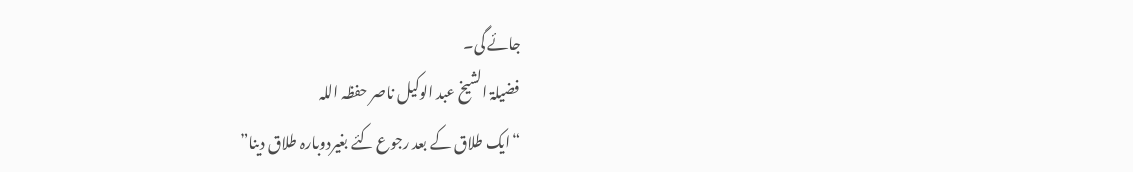جائے گی۔
فضیلۃ الشیخ عبد الوکیل ناصر حفظہ اللہ
“ایک طلاق کے بعد رجوع کئے بغیردوبارہ طلاق دینا”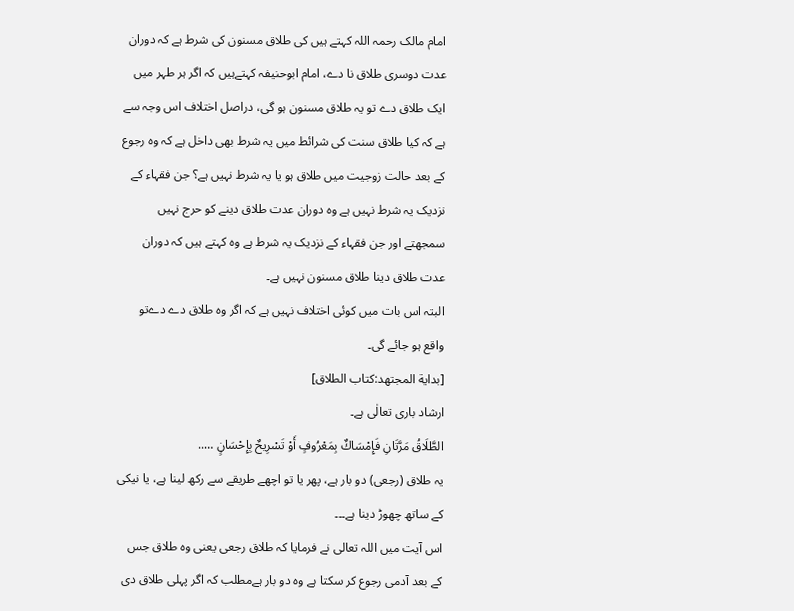امام مالک رحمہ اللہ کہتے ہیں کی طلاق مسنون کی شرط ہے کہ دوران عدت دوسری طلاق نا دے، امام ابوحنیفہ کہتےہیں کہ اگر ہر طہر میں ایک طلاق دے تو یہ طلاق مسنون ہو گی، دراصل اختلاف اس وجہ سے ہے کہ کیا طلاق سنت کی شرائط میں یہ شرط بھی داخل ہے کہ وہ رجوع کے بعد حالت زوجیت میں طلاق ہو یا یہ شرط نہیں ہے؟ جن فقہاء کے نزدیک یہ شرط نہیں ہے وہ دوران عدت طلاق دینے کو حرج نہیں سمجھتے اور جن فقہاء کے نزدیک یہ شرط ہے وہ کہتے ہیں کہ دوران عدت طلاق دینا طلاق مسنون نہیں ہے۔
البتہ اس بات میں کوئی اختلاف نہیں ہے کہ اگر وہ طلاق دے دےتو واقع ہو جائے گی۔
[بدایة المجتھد:کتاب الطلاق]
ارشاد باری تعالٰی ہے۔
الطَّلَاقُ مَرَّتَانِ فَإِمْسَاكٌ بِمَعْرُوفٍ أَوْ تَسْرِيحٌ بِإِحْسَانٍ …..
یہ طلاق (رجعی) دو بار ہے، پھر یا تو اچھے طریقے سے رکھ لینا ہے، یا نیکی کے ساتھ چھوڑ دینا ہے۔۔۔
اس آیت میں اللہ تعالی نے فرمایا کہ طلاق رجعی یعنی وہ طلاق جس کے بعد آدمی رجوع کر سکتا ہے وہ دو بار ہےمطلب کہ اگر پہلی طلاق دی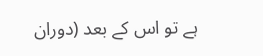ہے تو اس کے بعد (دوران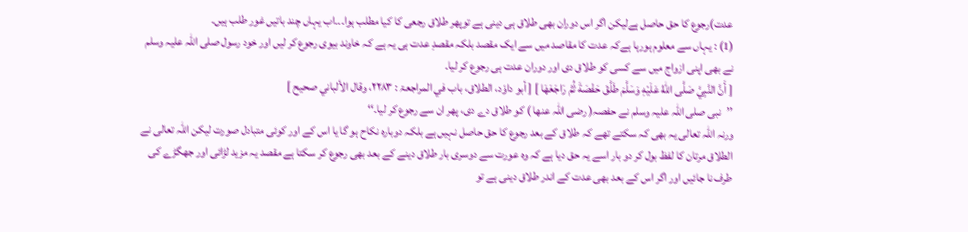عدت)رجوع کا حق حاصل ہےلیکن اگر اس دوران بھی طلاق ہی دینی ہے توپھر طلاق رجعی کا کیا مطلب ہوا۔۔۔اب یہاں چند باتیں غور طلب ہیں۔
(1) : یہاں سے معلوم ہورہا ہےکہ عدت کا مقاصد میں سے ایک مقصد بلکہ مقصدِ عدت ہی یہ ہے کہ خاوند بیوی رجوع کر لیں اور خود رسول صلی اللہ علیہ وسلم نے بھی اپنی ازواج میں سے کسی کو طلاق دی اور دوران عدت ہی رجوع کر لیا۔
[ أَنَّ النَّبِيَّ صَلَّی اللّٰهُ عَلَيْهِ وَسَلَّمَ طَلَّقَ حَفْصَةَ ثُمَّ رَاجَعَهَا ] [ أبو داوٗد، الطلاق، باب في المراجعۃ : ۲۲۸۳، وقال الألباني صحیح ]
’’نبی صلی اللہ علیہ وسلم نے حفصہ( رضی اللہ عنھا ) کو طلاق دے دی، پھر ان سے رجوع کر لیا۔‘‘
ورنہ اللہ تعالی یہ بھی کہ سکتے تھے کہ طلاق کے بعد رجوع کا حق حاصل نہیں ہے بلکہ دوبارہ نکاح ہو گا یا اس کے اور کوئی متبادل صورت لیکن اللہ تعالی نے الطلاق مرتان کا لفظ بول کر دو بار اسے یہ حق دیا ہے کہ وہ عورت سے دوسری بار طلاق دینے کے بعد بھی رجوع کر سکتا ہے مقصد یہ مزید لڑائی اور جھگڑے کی طرف نا جائیں اور اگر اس کے بعد بھی عدت کے اندر طلاق دینی ہے تو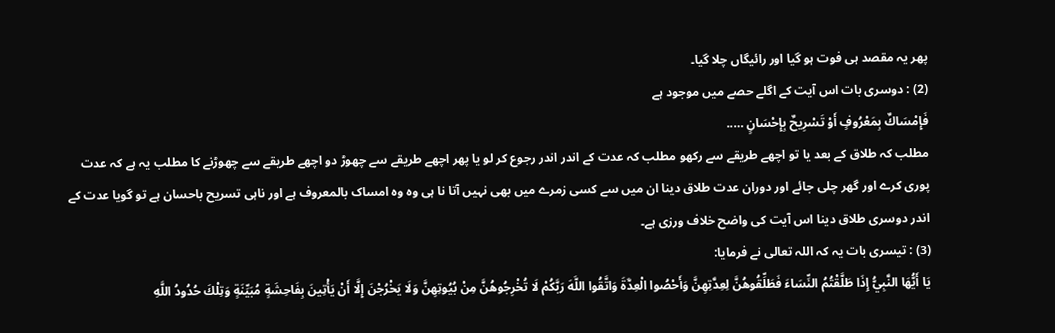پھر یہ مقصد ہی فوت ہو گیا اور رائیگاں چلا گیا۔
(2) : دوسری بات اس آیت کے اگلے حصے میں موجود ہے
فَإِمْسَاكٌ بِمَعْرُوفٍ أَوْ تَسْرِيحٌ بِإِحْسَانٍ …..
مطلب کہ طلاق کے بعد یا تو اچھے طریقے سے رکھو مطلب کہ عدت کے اندر اندر رجوع کر لو یا پھر اچھے طریقے سے چھوڑ دو اچھے طریقے سے چھوڑنے کا مطلب یہ ہے کہ عدت پوری کرے اور گھر چلی جائے اور دوران عدت طلاق دینا ان میں سے کسی زمرے میں بھی نہیں آتا نا ہی وہ وہ امساک بالمعروف ہے اور ناہی تسریح باحسان ہے تو گویا عدت کے اندر دوسری طلاق دینا اس آیت کی واضح خلاف ورزی ہے۔
(3) : تیسری بات یہ کہ اللہ تعالی نے فرمایا:
يَا أَيُّهَا النَّبِيُّ إِذَا طَلَّقْتُمُ النِّسَاءَ فَطَلِّقُوهُنَّ لِعِدَّتِهِنَّ وَأَحْصُوا الْعِدَّةَ وَاتَّقُوا اللَّهَ رَبَّكُمْ لَا تُخْرِجُوهُنَّ مِنْ بُيُوتِهِنَّ وَلَا يَخْرُجْنَ إِلَّا أَنْ يَأْتِينَ بِفَاحِشَةٍ مُبَيِّنَةٍ وَتِلْكَ حُدُودُ اللَّهِ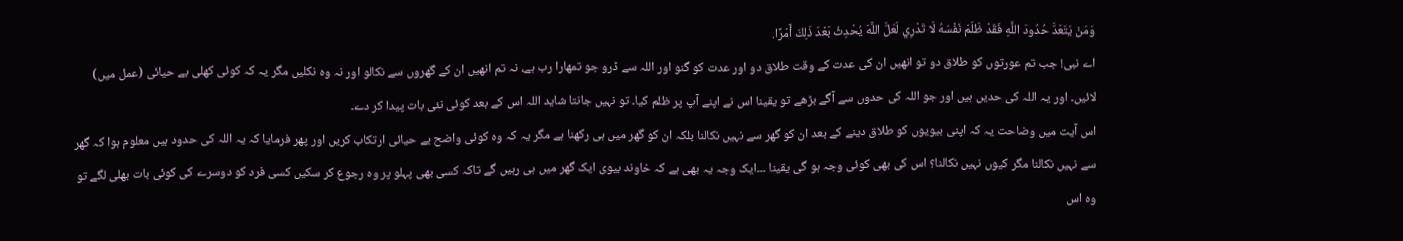وَمَنْ يَتَعَدَّ حُدُودَ اللَّهِ فَقَدْ ظَلَمَ نَفْسَهُ لَا تَدْرِي لَعَلَّ اللَّهَ يُحْدِثُ بَعْدَ ذَلِكَ أَمْرًا.
اے نبی! جب تم عورتوں کو طلاق دو تو انھیں ان کی عدت کے وقت طلاق دو اور عدت کو گنو اور اللہ سے ڈرو جو تمھارا رب ہے، نہ تم انھیں ان کے گھروں سے نکالو اور نہ وہ نکلیں مگر یہ کہ کوئی کھلی بے حیائی (عمل میں) لائیں۔ اور یہ اللہ کی حدیں ہیں اور جو اللہ کی حدوں سے آگے بڑھے تو یقینا اس نے اپنے آپ پر ظلم کیا۔ تو نہیں جانتا شاید اللہ اس کے بعد کوئی نئی بات پیدا کر دے۔
اس آیت میں وضاحت یہ کہ اپنی بیویوں کو طلاق دینے کے بعد ان کو گھر سے نہیں نکالنا بلکہ ان کو گھر میں ہی رکھنا ہے مگر یہ کہ وہ کوئی واضح بے حیائی ارتکاب کریں اور پھر فرمایا کہ یہ اللہ کی حدود ہیں معلوم ہوا کہ گھر سے نہیں نکالنا مگر کیوں نہیں نکالنا؟ اس کی بھی کوئی وجہ ہو گی یقینا ۔۔۔ایک وجہ یہ بھی ہے کہ خاوند بیوی ایک گھر میں ہی رہیں گے تاکہ کسی بھی پہلو پر وہ رجوع کر سکیں کسی فرد کو دوسرے کی کوئی بات بھلی لگے تو وہ اس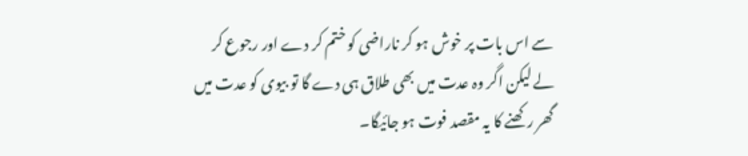سے اس بات پر خوش ہو کر ناراضی کو ختم کر دے اور رجوع کر لے لیکن اگر وہ عدت میں بھی طلاق ہی دے گا تو بیوی کو عدت میں گھر رکھنے کا یہ مقصد فوت ہو جائیگا۔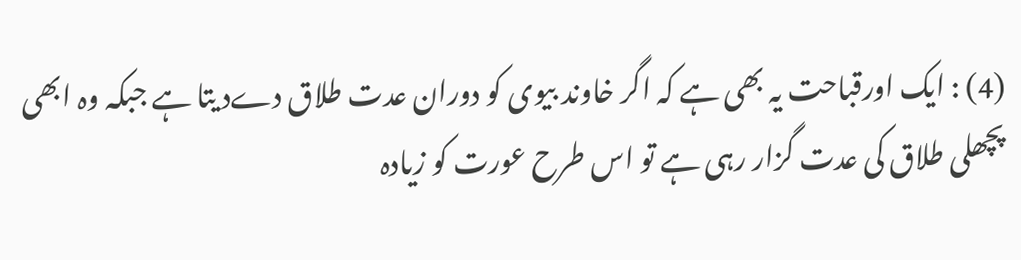(4) : ایک اورقباحت یہ بھی ہے کہ اگر خاوند بیوی کو دوران عدت طلاق دےد یتا ہے جبکہ وہ ابھی پچھلی طلاق کی عدت گزار رہی ہے تو اس طرح عورت کو زیادہ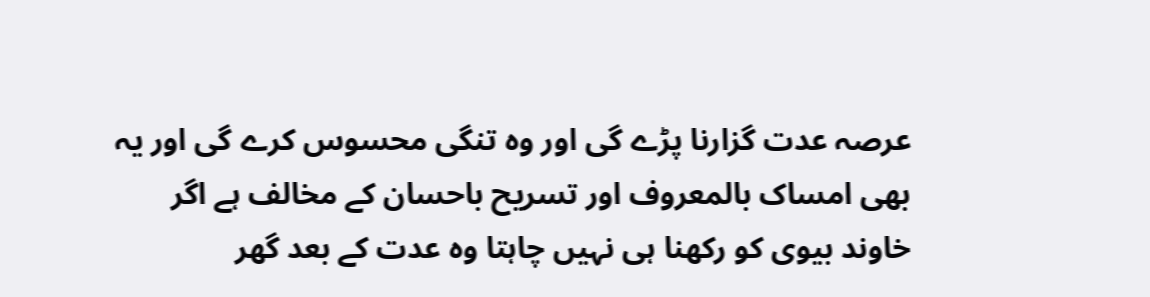عرصہ عدت گزارنا پڑے گی اور وہ تنگی محسوس کرے گی اور یہ بھی امساک بالمعروف اور تسریح باحسان کے مخالف ہے اگر خاوند بیوی کو رکھنا ہی نہیں چاہتا وہ عدت کے بعد گھر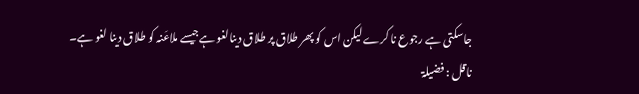جاسکتی ہے رجوع نا کرے لیکن اس کو پھر طلاق پر طلاق دینالغو ہےجیسے ملاعَنہ کو طلاق دینا لغو ہے۔
ناقل : فضیلۃ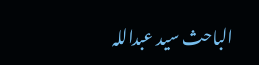الباحث سید عبداللہ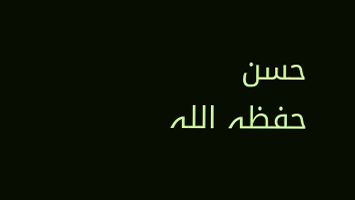حسن حفظہ اللہ